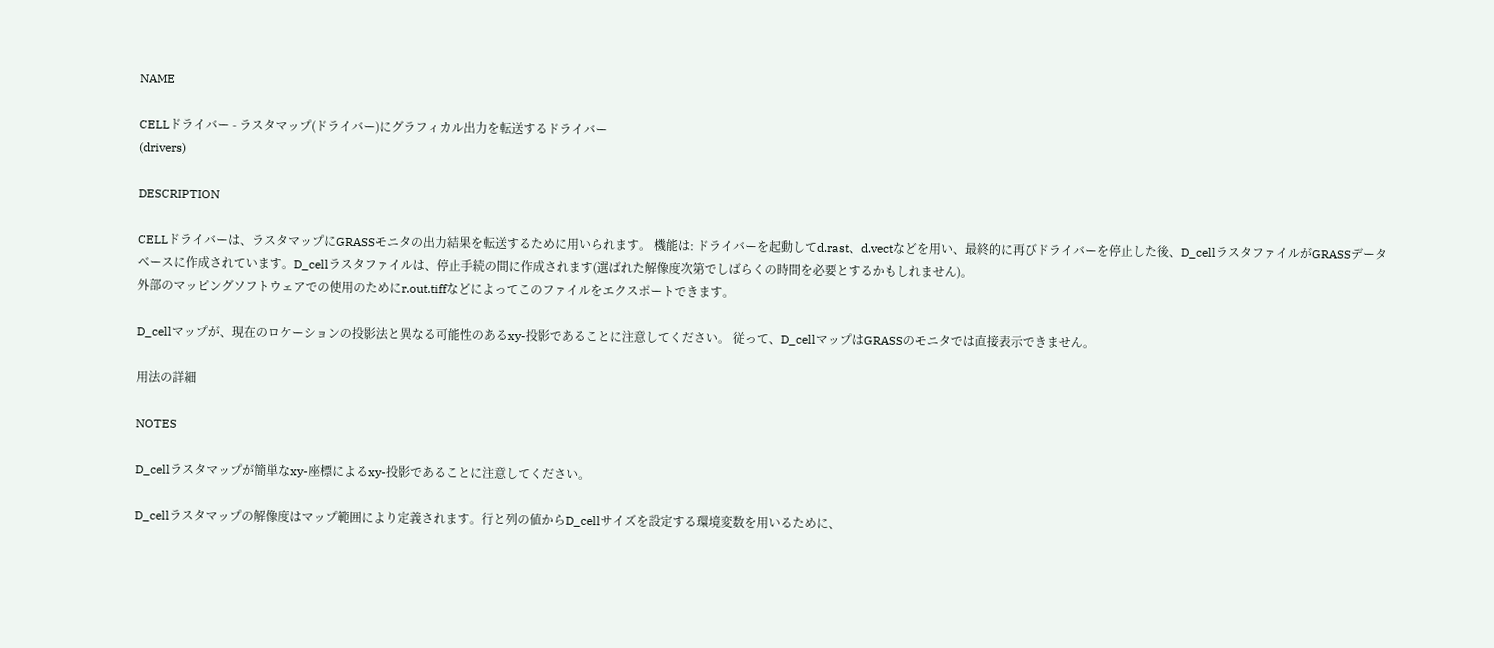NAME

CELLドライバー - ラスタマップ(ドライバー)にグラフィカル出力を転送するドライバー
(drivers)

DESCRIPTION

CELLドライバーは、ラスタマップにGRASSモニタの出力結果を転送するために用いられます。 機能は: ドライバーを起動してd.rast、d.vectなどを用い、最終的に再びドライバーを停止した後、D_cellラスタファイルがGRASSデータベースに作成されています。D_cellラスタファイルは、停止手続の間に作成されます(選ばれた解像度次第でしばらくの時間を必要とするかもしれません)。
外部のマッピングソフトウェアでの使用のためにr.out.tiffなどによってこのファイルをエクスポートできます。

D_cellマップが、現在のロケーションの投影法と異なる可能性のあるxy-投影であることに注意してください。 従って、D_cellマップはGRASSのモニタでは直接表示できません。

用法の詳細

NOTES

D_cellラスタマップが簡単なxy-座標によるxy-投影であることに注意してください。

D_cellラスタマップの解像度はマップ範囲により定義されます。行と列の値からD_cellサイズを設定する環境変数を用いるために、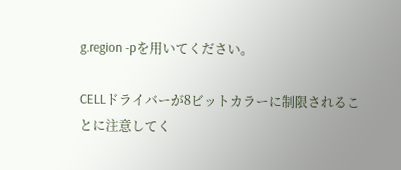g.region -pを用いてください。

CELLドライバーが8ビットカラーに制限されることに注意してく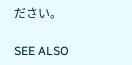ださい。

SEE ALSO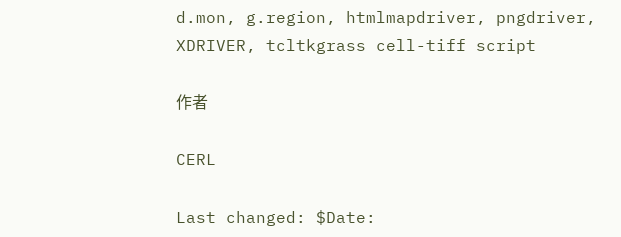d.mon, g.region, htmlmapdriver, pngdriver, XDRIVER, tcltkgrass cell-tiff script

作者

CERL

Last changed: $Date: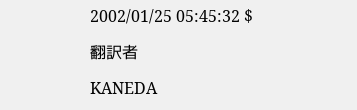2002/01/25 05:45:32 $

翻訳者

KANEDA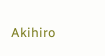Akihiro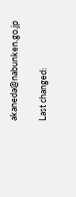akaneda@nabunken.go.jp

Last changed: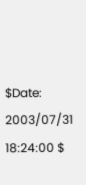$Date: 2003/07/31 18:24:00 $